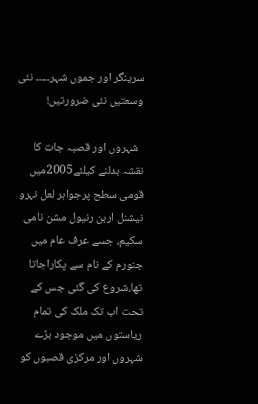سرینگر اور جموں شہر۔۔۔۔۔ نئی وسعتیں نئی ضرورتیں!

  شہروں اور قصبہ جات کا نقشہ بدلنے کیلئے2005میں قومی سطح پرجواہر لعل نہرو نیشنل اربن رنیول مشن نامی سکیم، جسے عرف عام میں جنورم کے نام سے پکاراجاتا تھا،شروع کی گئی جس کے تحت اب تک ملک کی تمام ریاستوں میں موجود بڑے شہروں اور مرکزی قصبوں کو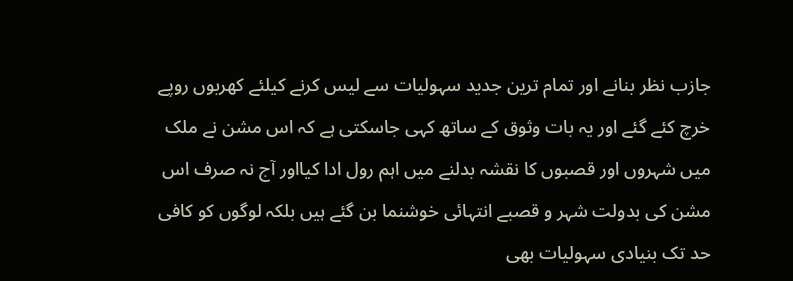جازب نظر بنانے اور تمام ترین جدید سہولیات سے لیس کرنے کیلئے کھربوں روپے خرچ کئے گئے اور یہ بات وثوق کے ساتھ کہی جاسکتی ہے کہ اس مشن نے ملک میں شہروں اور قصبوں کا نقشہ بدلنے میں اہم رول ادا کیااور آج نہ صرف اس مشن کی بدولت شہر و قصبے انتہائی خوشنما بن گئے ہیں بلکہ لوگوں کو کافی حد تک بنیادی سہولیات بھی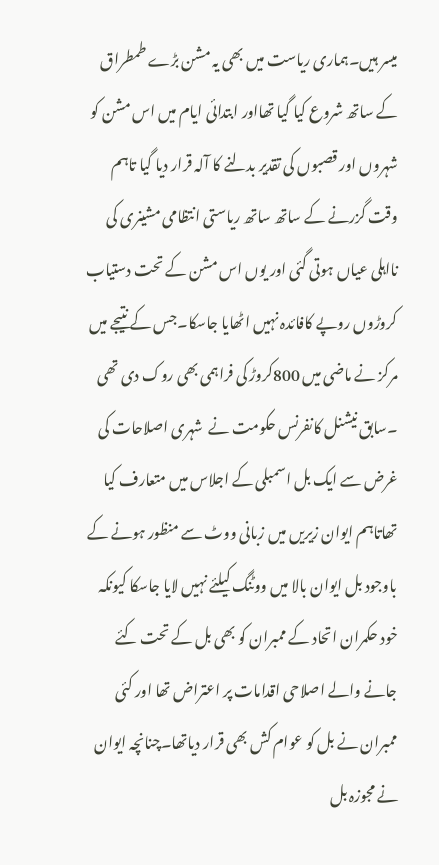میسر ہیں۔ہماری ریاست میں بھی یہ مشن بڑے طمطراق کے ساتھ شروع کیا گیا تھااور ابتدائی ایام میں اس مشن کو شہروں اور قصبوں کی تقدیر بدلنے کا آلہ قرار دیا گیا تاہم وقت گزرنے کے ساتھ ساتھ ریاستی انتظامی مشینری کی نااہلی عیاں ہوتی گئی اور یوں اس مشن کے تحت دستیاب کروڑوں روپے کافائدہ نہیں اٹھایا جاسکا۔جس کے نتیجے میں مرکز نے ماضی میں 800کروڑ کی فراہمی بھی روک دی تھی ۔سابق نیشنل کانفرنس حکومت نے  شہری اصلاحات کی غرض سے ایک بل اسمبلی کے اجلاس میں متعارف کیا تھاتاہم ایوان زیریں میں زبانی ووٹ سے منظور ہونے کے باوجود بل ایوان بالا میں ووٹنگ کیلئے نہیں لایا جاسکا کیونکہ خود حکمران اتحاد کے ممبران کو بھی بل کے تحت کئے جانے والے اصلاحی اقدامات پر اعتراض تھا اور کئی ممبران نے بل کو عوام کش بھی قرار دیاتھا۔چنانچہ ایوان نے مجوزہ بل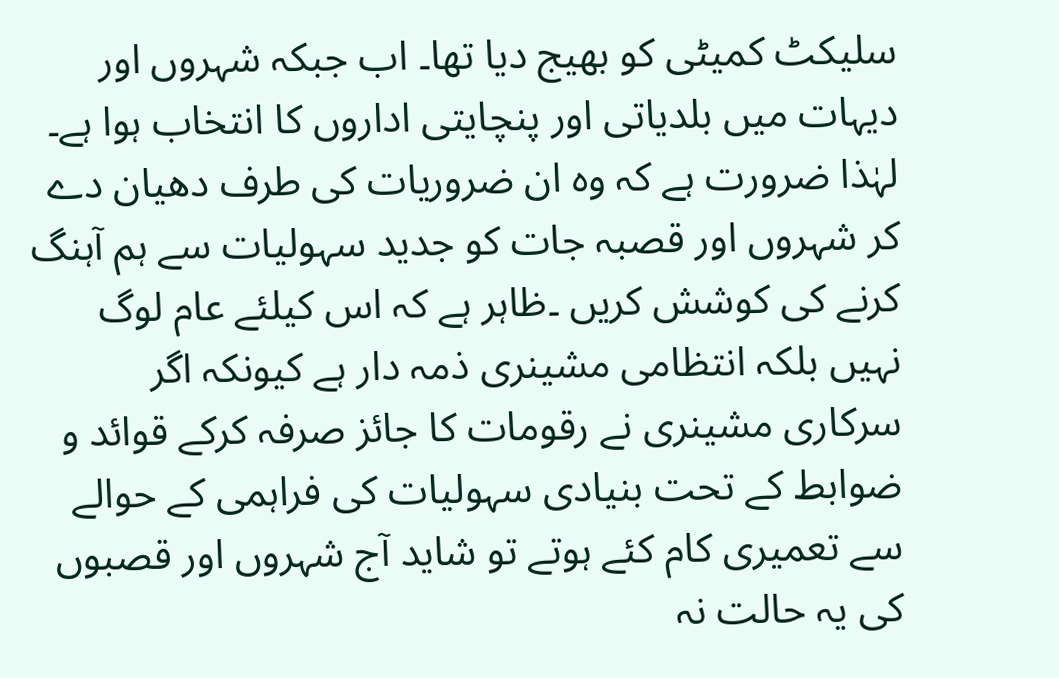سلیکٹ کمیٹی کو بھیج دیا تھا۔ اب جبکہ شہروں اور دیہات میں بلدیاتی اور پنچایتی اداروں کا انتخاب ہوا ہے۔ لہٰذا ضرورت ہے کہ وہ ان ضروریات کی طرف دھیان دے کر شہروں اور قصبہ جات کو جدید سہولیات سے ہم آہنگ کرنے کی کوشش کریں ۔ظاہر ہے کہ اس کیلئے عام لوگ نہیں بلکہ انتظامی مشینری ذمہ دار ہے کیونکہ اگر سرکاری مشینری نے رقومات کا جائز صرفہ کرکے قوائد و ضوابط کے تحت بنیادی سہولیات کی فراہمی کے حوالے سے تعمیری کام کئے ہوتے تو شاید آج شہروں اور قصبوں کی یہ حالت نہ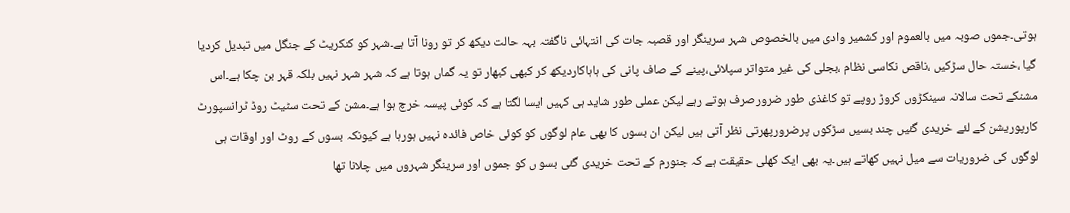ہوتی۔جموں صوبہ میں بالعموم اور کشمیر وادی میں بالخصوص شہر سرینگر اور قصبہ جات کی انتہائی ناگفتہ بہہ حالت دیکھ کر تو رونا آتا ہے۔شہر کو کنکریٹ کے جنگل میں تبدیل کردیا گیا ،خستہ حال سڑکیں ،ناقص نکاسی نظام ،بجلی کی غیر متواتر سپلائی،پینے کے صاف پانی کی ہاہاکاردیکھ کر کبھی کبھار تو یہ گماں ہوتا ہے کہ شہر شہر نہیں بلکہ قہر بن چکا ہے۔اس مشنکے تحت سالانہ سینکڑوں کروڑ روپے تو کاغذی طور ضرورصرف ہوتے رہے لیکن عملی طور شاید ہی کہیں ایسا لگتا ہے کہ کوئی پیسہ خرچ ہوا ہے۔مشن کے تحت سٹیٹ روڈ ٹرانسپورٹ کارپوریشن کے لئے خریدی گئیں چند بسیں سڑکوں پرضرورپھرتی نظر آتی ہیں لیکن ان بسوں کا بھی عام لوگوں کو کوئی خاص فائدہ نہیں ہورہا ہے کیونکہ بسوں کے روٹ اور اوقات ہی لوگوں کی ضروریات سے میل نہیں کھاتے ہیں۔یہ بھی ایک کھلی حقیقت ہے کہ جنورم کے تحت خریدی گئی بسو ں کو جموں اور سرینگر شہروں میں چلانا تھا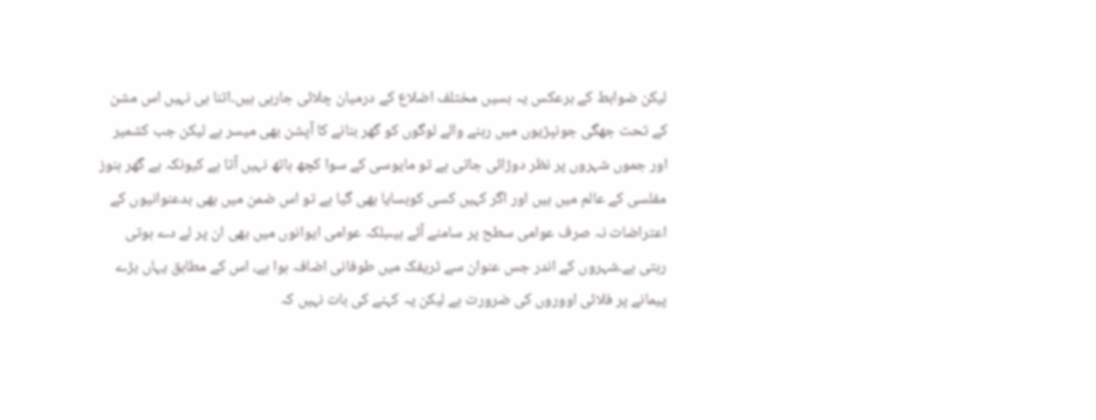لیکن ضوابط کے برعکس یہ بسیں مختلف اضلاع کے درمیان چلائی جارہی ہیں۔اتنا ہی نہیں اس مشن کے تحت جھگی جونپڑیوں میں رہنے والے لوگوں کو گھر بنانے کا آپشن بھی میسر ہے لیکن جب کشمیر اور جموں شہروں پر نظر دوڑائی جاتی ہے تو مایوسی کے سوا کچھ ہاتھ نہیں آتا ہے کیونکہ بے گھر ہنوز مفلسی کے عالم میں ہیں اور اگر کہیں کسی کوبسایا بھی گیا ہے تو اس ضمن میں بھی بدعنوانیوں کے اعتراضات نہ صرف عوامی سطح پر سامنے آئے ہیںبلکہ عوامی ایوانوں میں بھی ان پر لے دے ہوتی رہتی ہے۔شہروں کے اندر جس عنوان سے ٹریفک میں طوفانی اضافہ ہوا ہے، اس کے مطابق یہاں بڑے پیمانے پر فلائی اووروں کی ضرورت ہے لیکن یہ کہنے کی بات نہیں کہ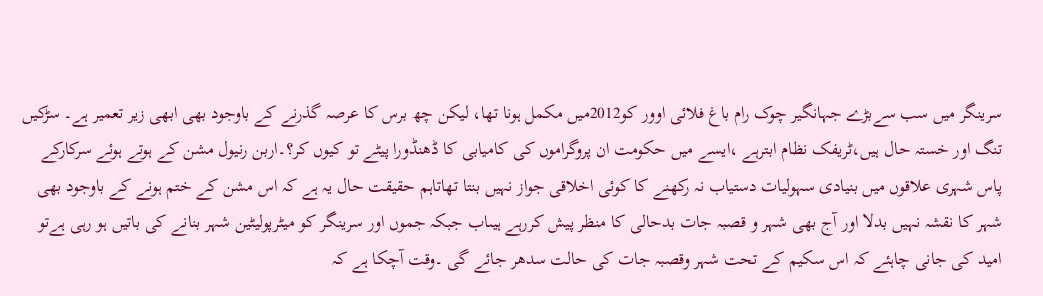سرینگر میں سب سےبڑے جہانگیر چوک رام باغ فلائی اوور کو2012میں مکمل ہونا تھا، لیکن چھ برس کا عرصہ گذرنے کے باوجود بھی ابھی زیر تعمیر ہے۔ سڑکیں تنگ اور خستہ حال ہیں،ٹریفک نظام ابترہے ،ایسے میں حکومت ان پروگراموں کی کامیابی کا ڈھنڈورا پیٹے تو کیوں کر؟۔اربن رنیول مشن کے ہوتے ہوئے سرکارکے پاس شہری علاقوں میں بنیادی سہولیات دستیاب نہ رکھنے کا کوئی اخلاقی جواز نہیں بنتا تھاتاہم حقیقت حال یہ ہے کہ اس مشن کے ختم ہونے کے باوجود بھی شہر کا نقشہ نہیں بدلا اور آج بھی شہر و قصبہ جات بدحالی کا منظر پیش کررہے ہیںاب جبکہ جموں اور سرینگر کو میٹرپولیٹین شہر بنانے کی باتیں ہو رہی ہےتو امید کی جانی چاہئے کہ اس سکیم کے تحت شہر وقصبہ جات کی حالت سدھر جائے گی ۔وقت آچکا ہے کہ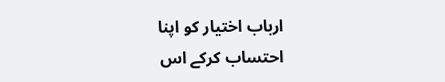ارباب اختیار کو اپنا احتساب کرکے اس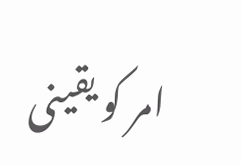امر کو یقینی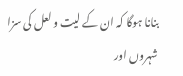بنانا ہوگا کہ ان کے لیت و لعل کی سزا شہروں اور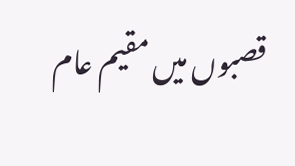قصبوں میں مقیم عام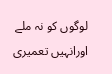لوگوں کو نہ ملے اورانہیں تعمیری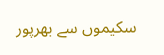سکیموں سے بھرپور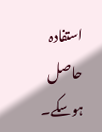استفادہ حاصل ہوسکے۔